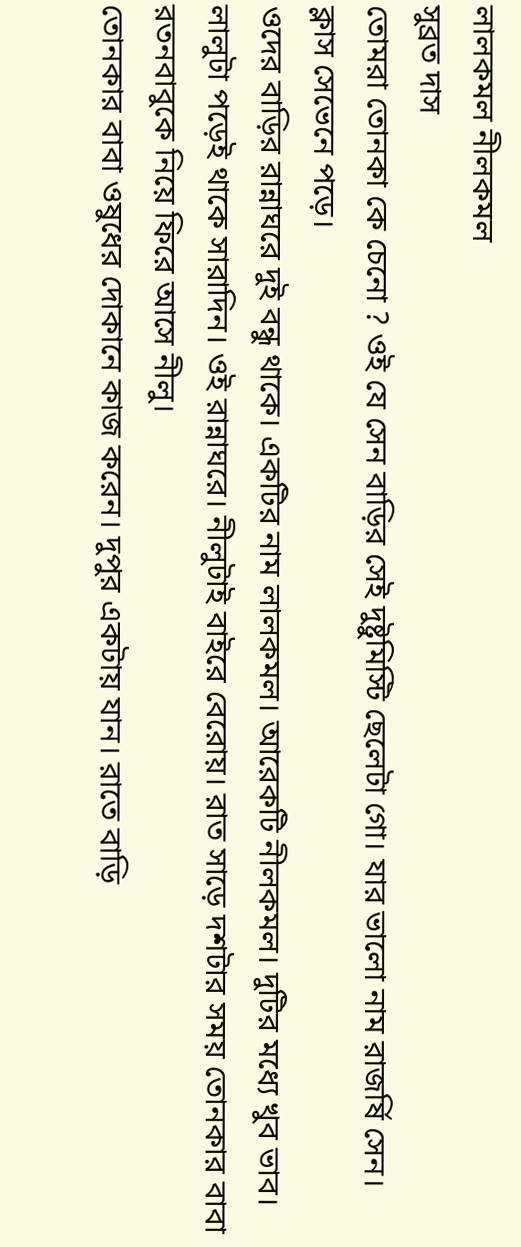লালকমল নীলকমল
সুব্রত দাস
তোমরা তোনকা কে চেনো ? ওই যে সেন বাড়ির সেই দুষ্টুমিস্টি ছেলেটা গো। যার ভালো নাম রাজর্ষি সেন। ক্লাস সেভেনে পড়ে।
ওদের বাড়ির রান্নাঘরে দুই বন্ধু থাকে। একটির নাম লালকমল। আরেকটি নীলকমল। দুটির মধ্যে খুব ভাব।
লালুটা পড়েই থাকে সারাদিন। ওই রান্নাঘরে। নীলুটাই বাইরে বেরোয়। রাত সাড়ে দশটার সময় তোনকার বাবা রতনবাবুকে নিয়ে ফিরে আসে নীলু।
তোনকার বাবা ওষুধের দোকানে কাজ করেন। দুপুর একটায় যান। রাতে বাড়ি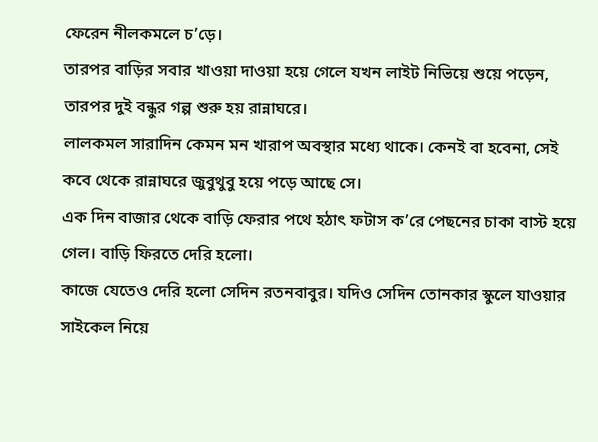ফেরেন নীলকমলে চ’ড়ে।
তারপর বাড়ির সবার খাওয়া দাওয়া হয়ে গেলে যখন লাইট নিভিয়ে শুয়ে পড়েন, তারপর দুই বন্ধুর গল্প শুরু হয় রান্নাঘরে।
লালকমল সারাদিন কেমন মন খারাপ অবস্থার মধ্যে থাকে। কেনই বা হবেনা, সেই কবে থেকে রান্নাঘরে জুবুথুবু হয়ে পড়ে আছে সে।
এক দিন বাজার থেকে বাড়ি ফেরার পথে হঠাৎ ফটাস ক’রে পেছনের চাকা বাস্ট হয়ে গেল। বাড়ি ফিরতে দেরি হলো।
কাজে যেতেও দেরি হলো সেদিন রতনবাবুর। যদিও সেদিন তোনকার স্কুলে যাওয়ার সাইকেল নিয়ে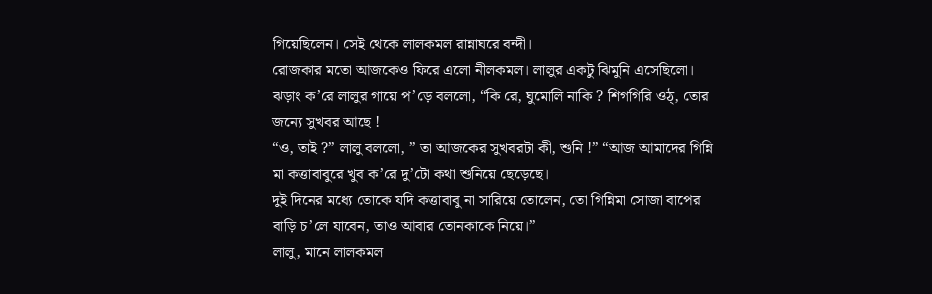গিয়েছিলেন। সেই থেকে লালকমল রান্নাঘরে বন্দী।
রোজকার মতো আজকেও ফিরে এলো নীলকমল। লালুর একটু ঝিমুনি এসেছিলো।
ঝড়াং ক’রে লালুর গায়ে প’ড়ে বললো, “কি রে, ঘুমোলি নাকি ? শিগগিরি ওঠ্, তোর জন্যে সুখবর আছে !
“ও, তাই ?” লালু বললো, ” তা আজকের সুখবরটা কী, শুনি !” “আজ আমাদের গিন্নি মা কত্তাবাবুরে খুব ক’রে দু’টো কথা শুনিয়ে ছেড়েছে।
দুই দিনের মধ্যে তোকে যদি কত্তাবাবু না সারিয়ে তোলেন, তো গিন্নিমা সোজা বাপের বাড়ি চ’লে যাবেন, তাও আবার তোনকাকে নিয়ে।”
লালু, মানে লালকমল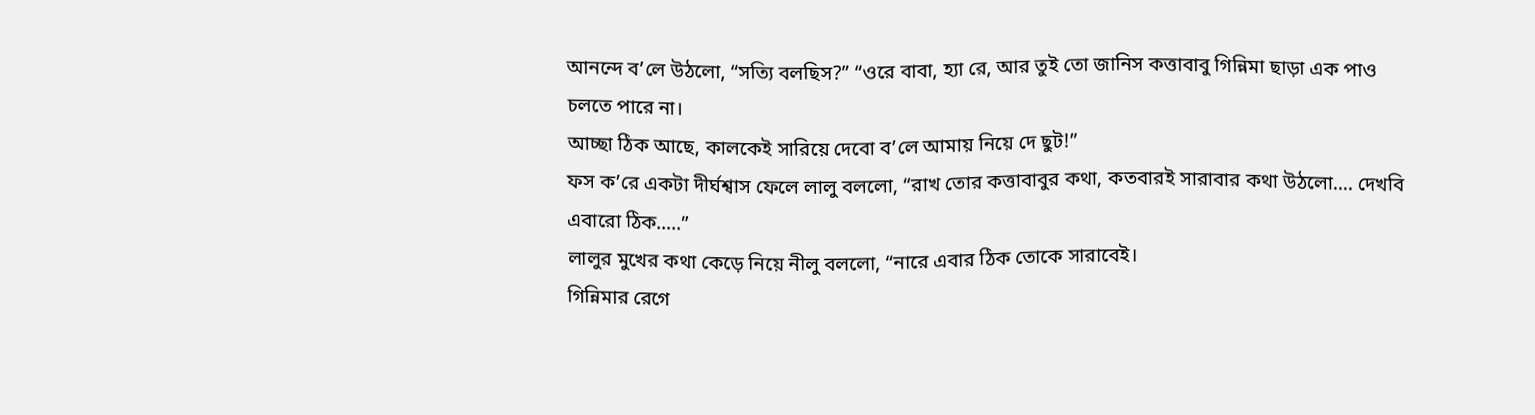আনন্দে ব’লে উঠলো, “সত্যি বলছিস?” “ওরে বাবা, হ্যা রে, আর তুই তো জানিস কত্তাবাবু গিন্নিমা ছাড়া এক পাও চলতে পারে না।
আচ্ছা ঠিক আছে, কালকেই সারিয়ে দেবো ব’লে আমায় নিয়ে দে ছুট!”
ফস ক’রে একটা দীর্ঘশ্বাস ফেলে লালু বললো, “রাখ তোর কত্তাবাবুর কথা, কতবারই সারাবার কথা উঠলো…. দেখবি এবারো ঠিক…..”
লালুর মুখের কথা কেড়ে নিয়ে নীলু বললো, “নারে এবার ঠিক তোকে সারাবেই।
গিন্নিমার রেগে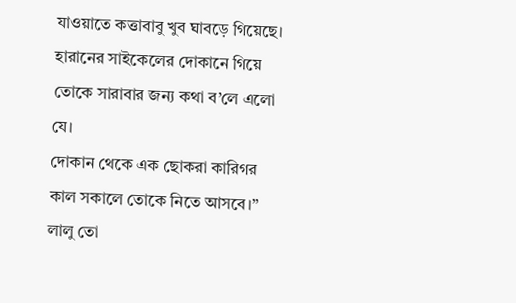যাওয়াতে কত্তাবাবু খুব ঘাবড়ে গিয়েছে। হারানের সাইকেলের দোকানে গিয়ে তোকে সারাবার জন্য কথা ব’লে এলো যে।
দোকান থেকে এক ছোকরা কারিগর কাল সকালে তোকে নিতে আসবে।”
লালু তো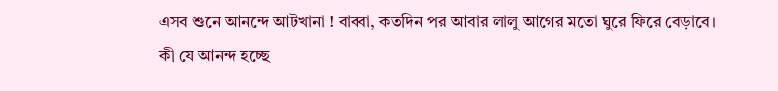এসব শুনে আনন্দে আটখানা ! বাব্বা, কতদিন পর আবার লালু আগের মতো ঘুরে ফিরে বেড়াবে।
কী যে আনন্দ হচ্ছে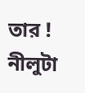তার ! নীলুটা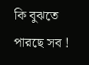কি বুঝতে পারছে সব !